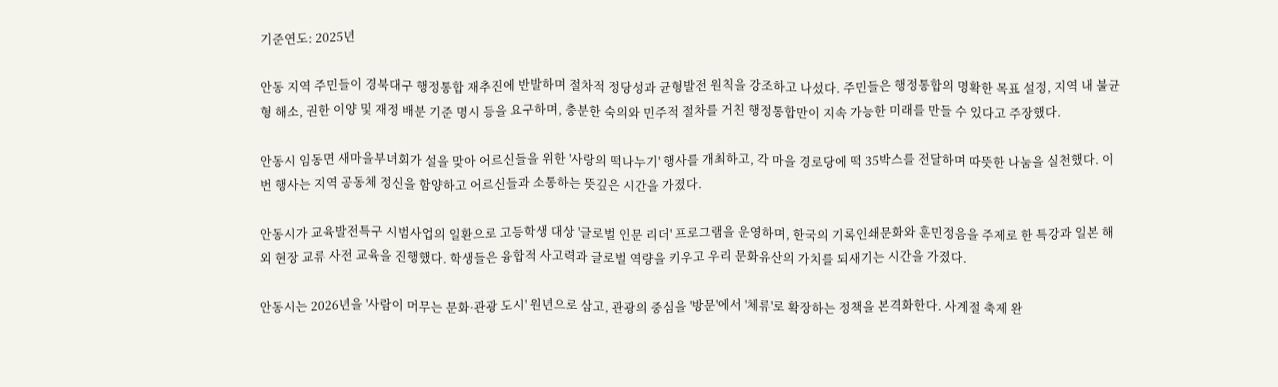기준연도: 2025년

안동 지역 주민들이 경북대구 행정통합 재추진에 반발하며 절차적 정당성과 균형발전 원칙을 강조하고 나섰다. 주민들은 행정통합의 명확한 목표 설정, 지역 내 불균형 해소, 권한 이양 및 재정 배분 기준 명시 등을 요구하며, 충분한 숙의와 민주적 절차를 거친 행정통합만이 지속 가능한 미래를 만들 수 있다고 주장했다.

안동시 임동면 새마을부녀회가 설을 맞아 어르신들을 위한 '사랑의 떡나누기' 행사를 개최하고, 각 마을 경로당에 떡 35박스를 전달하며 따뜻한 나눔을 실천했다. 이번 행사는 지역 공동체 정신을 함양하고 어르신들과 소통하는 뜻깊은 시간을 가졌다.

안동시가 교육발전특구 시범사업의 일환으로 고등학생 대상 '글로벌 인문 리더' 프로그램을 운영하며, 한국의 기록인쇄문화와 훈민정음을 주제로 한 특강과 일본 해외 현장 교류 사전 교육을 진행했다. 학생들은 융합적 사고력과 글로벌 역량을 키우고 우리 문화유산의 가치를 되새기는 시간을 가졌다.

안동시는 2026년을 '사람이 머무는 문화·관광 도시' 원년으로 삼고, 관광의 중심을 '방문'에서 '체류'로 확장하는 정책을 본격화한다. 사계절 축제 완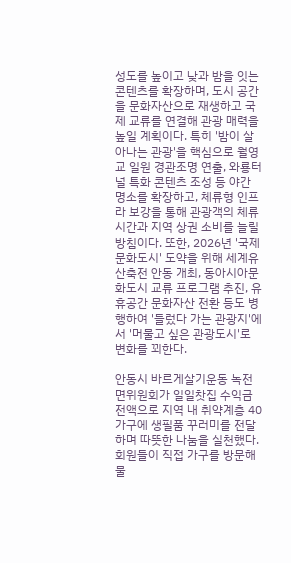성도를 높이고 낮과 밤을 잇는 콘텐츠를 확장하며, 도시 공간을 문화자산으로 재생하고 국제 교류를 연결해 관광 매력을 높일 계획이다. 특히 '밤이 살아나는 관광'을 핵심으로 월영교 일원 경관조명 연출, 와룡터널 특화 콘텐츠 조성 등 야간 명소를 확장하고, 체류형 인프라 보강을 통해 관광객의 체류 시간과 지역 상권 소비를 늘릴 방침이다. 또한, 2026년 '국제 문화도시' 도약을 위해 세계유산축전 안동 개최, 동아시아문화도시 교류 프로그램 추진, 유휴공간 문화자산 전환 등도 병행하여 '들렀다 가는 관광지'에서 '머물고 싶은 관광도시'로 변화를 꾀한다.

안동시 바르게살기운동 녹전면위원회가 일일찻집 수익금 전액으로 지역 내 취약계층 40가구에 생필품 꾸러미를 전달하며 따뜻한 나눔을 실천했다. 회원들이 직접 가구를 방문해 물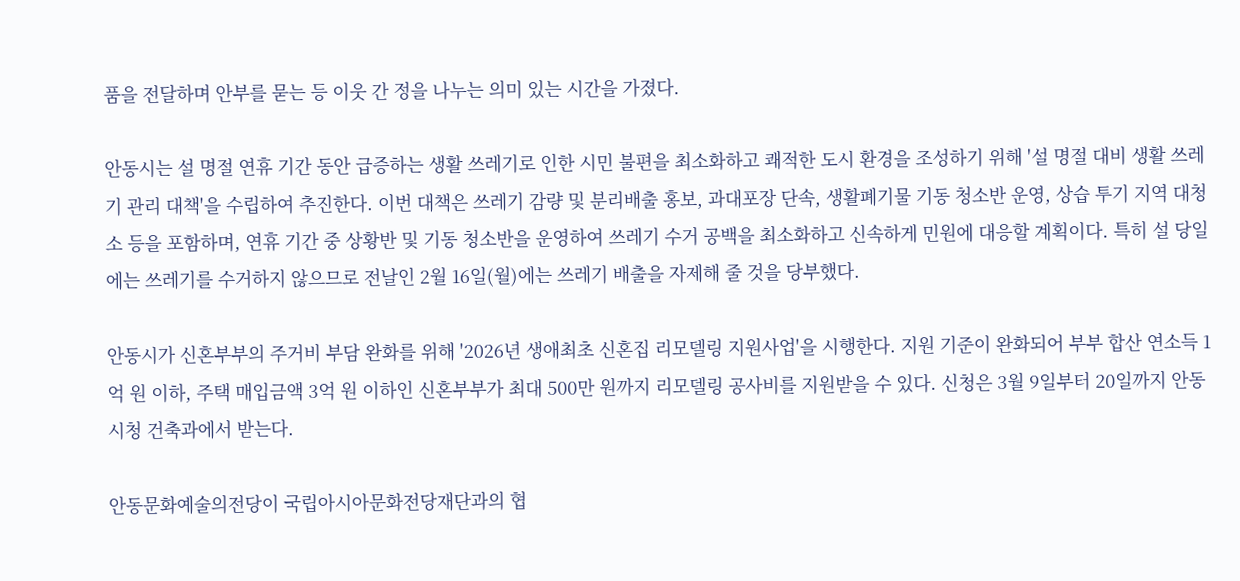품을 전달하며 안부를 묻는 등 이웃 간 정을 나누는 의미 있는 시간을 가졌다.

안동시는 설 명절 연휴 기간 동안 급증하는 생활 쓰레기로 인한 시민 불편을 최소화하고 쾌적한 도시 환경을 조성하기 위해 '설 명절 대비 생활 쓰레기 관리 대책'을 수립하여 추진한다. 이번 대책은 쓰레기 감량 및 분리배출 홍보, 과대포장 단속, 생활폐기물 기동 청소반 운영, 상습 투기 지역 대청소 등을 포함하며, 연휴 기간 중 상황반 및 기동 청소반을 운영하여 쓰레기 수거 공백을 최소화하고 신속하게 민원에 대응할 계획이다. 특히 설 당일에는 쓰레기를 수거하지 않으므로 전날인 2월 16일(월)에는 쓰레기 배출을 자제해 줄 것을 당부했다.

안동시가 신혼부부의 주거비 부담 완화를 위해 '2026년 생애최초 신혼집 리모델링 지원사업'을 시행한다. 지원 기준이 완화되어 부부 합산 연소득 1억 원 이하, 주택 매입금액 3억 원 이하인 신혼부부가 최대 500만 원까지 리모델링 공사비를 지원받을 수 있다. 신청은 3월 9일부터 20일까지 안동시청 건축과에서 받는다.

안동문화예술의전당이 국립아시아문화전당재단과의 협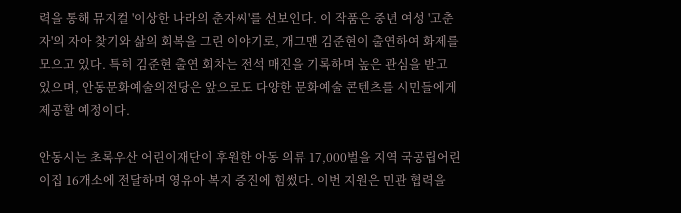력을 통해 뮤지컬 '이상한 나라의 춘자씨'를 선보인다. 이 작품은 중년 여성 '고춘자'의 자아 찾기와 삶의 회복을 그린 이야기로, 개그맨 김준현이 출연하여 화제를 모으고 있다. 특히 김준현 출연 회차는 전석 매진을 기록하며 높은 관심을 받고 있으며, 안동문화예술의전당은 앞으로도 다양한 문화예술 콘텐츠를 시민들에게 제공할 예정이다.

안동시는 초록우산 어린이재단이 후원한 아동 의류 17,000벌을 지역 국공립어린이집 16개소에 전달하며 영유아 복지 증진에 힘썼다. 이번 지원은 민관 협력을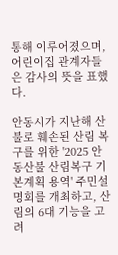통해 이루어졌으며, 어린이집 관계자들은 감사의 뜻을 표했다.

안동시가 지난해 산불로 훼손된 산림 복구를 위한 '2025 안동산불 산림복구 기본계획 용역' 주민설명회를 개최하고, 산림의 6대 기능을 고려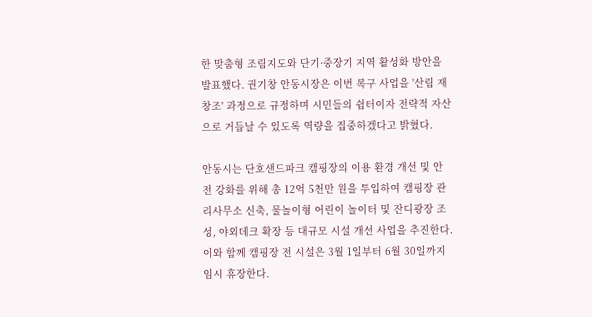한 맞춤형 조림지도와 단기·중장기 지역 활성화 방안을 발표했다. 권기창 안동시장은 이번 복구 사업을 '산림 재창조' 과정으로 규정하며 시민들의 쉼터이자 전략적 자산으로 거듭날 수 있도록 역량을 집중하겠다고 밝혔다.

안동시는 단호샌드파크 캠핑장의 이용 환경 개선 및 안전 강화를 위해 총 12억 5천만 원을 투입하여 캠핑장 관리사무소 신축, 물놀이형 어린이 놀이터 및 잔디광장 조성, 야외데크 확장 등 대규모 시설 개선 사업을 추진한다. 이와 함께 캠핑장 전 시설은 3월 1일부터 6월 30일까지 임시 휴장한다.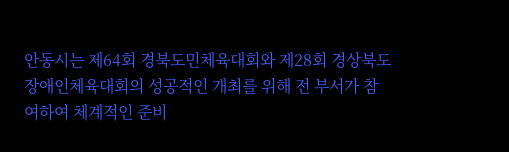안동시는 제64회 경북도민체육대회와 제28회 경상북도장애인체육대회의 성공적인 개최를 위해 전 부서가 참여하여 체계적인 준비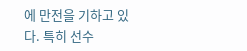에 만전을 기하고 있다. 특히 선수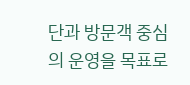단과 방문객 중심의 운영을 목표로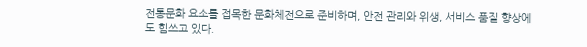전통문화 요소를 접목한 문화체전으로 준비하며, 안전 관리와 위생, 서비스 품질 향상에도 힘쓰고 있다.